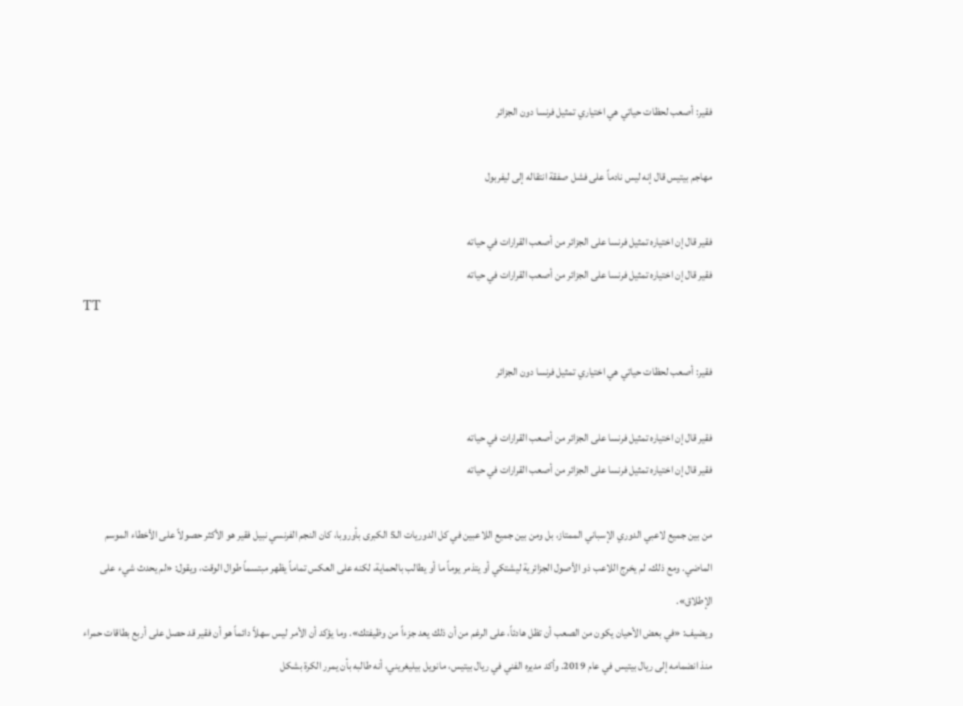فقير: أصعب لحظات حياتي هي اختياري تمثيل فرنسا دون الجزائر

مهاجم بيتيس قال إنه ليس نادماً على فشل صفقة انتقاله إلى ليفربول

فقير قال إن اختياره تمثيل فرنسا على الجزائر من أصعب القرارات في حياته
فقير قال إن اختياره تمثيل فرنسا على الجزائر من أصعب القرارات في حياته
TT

فقير: أصعب لحظات حياتي هي اختياري تمثيل فرنسا دون الجزائر

فقير قال إن اختياره تمثيل فرنسا على الجزائر من أصعب القرارات في حياته
فقير قال إن اختياره تمثيل فرنسا على الجزائر من أصعب القرارات في حياته

من بين جميع لاعبي الدوري الإسباني الممتاز، بل ومن بين جميع اللاعبين في كل الدوريات الـ5 الكبرى بأوروبا، كان النجم الفرنسي نبيل فقير هو الأكثر حصولاً على الأخطاء الموسم الماضي. ومع ذلك، لم يخرج اللاعب ذو الأصول الجزائرية ليشتكي أو يتذمر يوماً ما أو يطالب بالحماية، لكنه على العكس تماماً يظهر مبتسماً طوال الوقت، ويقول: «لم يحدث شيء على الإطلاق».
ويضيف: «في بعض الأحيان يكون من الصعب أن تظل هادئاً، على الرغم من أن ذلك يعد جزءاً من وظيفتك». وما يؤكد أن الأمر ليس سهلاً دائماً هو أن فقير قد حصل على أربع بطاقات حمراء منذ انضمامه إلى ريال بيتيس في عام 2019. وأكد مديره الفني في ريال بيتيس، مانويل بيليغريني، أنه طالبه بأن يمرر الكرة بشكل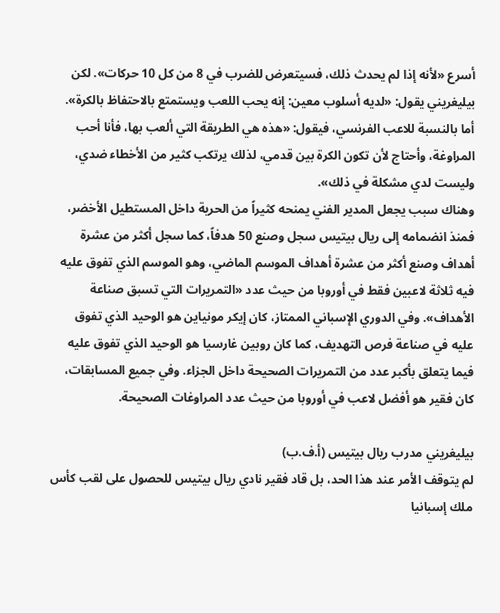أسرع «لأنه إذا لم يحدث ذلك، فسيتعرض للضرب في 8 من كل 10 حركات». لكن بيليغريني يقول: «لديه أسلوب معين: إنه يحب اللعب ويستمتع بالاحتفاظ بالكرة». أما بالنسبة للاعب الفرنسي، فيقول: «هذه هي الطريقة التي ألعب بها، فأنا أحب المراوغة، وأحتاج لأن تكون الكرة بين قدمي، لذلك يرتكب كثير من الأخطاء ضدي، وليست لدي مشكلة في ذلك».
وهناك سبب يجعل المدير الفني يمنحه كثيراً من الحرية داخل المستطيل الأخضر، فمنذ انضمامه إلى ريال بيتيس سجل وصنع 50 هدفاً، كما سجل أكثر من عشرة أهداف وصنع أكثر من عشرة أهداف الموسم الماضي، وهو الموسم الذي تفوق عليه فيه ثلاثة لاعبين فقط في أوروبا من حيث عدد «التمريرات التي تسبق صناعة الأهداف». وفي الدوري الإسباني الممتاز، كان إيكر مونياين هو الوحيد الذي تفوق عليه في صناعة فرص التهديف، كما كان روبين غارسيا هو الوحيد الذي تفوق عليه فيما يتعلق بأكبر عدد من التمريرات الصحيحة داخل الجزاء. وفي جميع المسابقات، كان فقير هو أفضل لاعب في أوروبا من حيث عدد المراوغات الصحيحة.

بيليغريني مدرب ريال بيتيس (أ.ف.ب)
لم يتوقف الأمر عند هذا الحد، بل قاد فقير نادي ريال بيتيس للحصول على لقب كأس ملك إسبانيا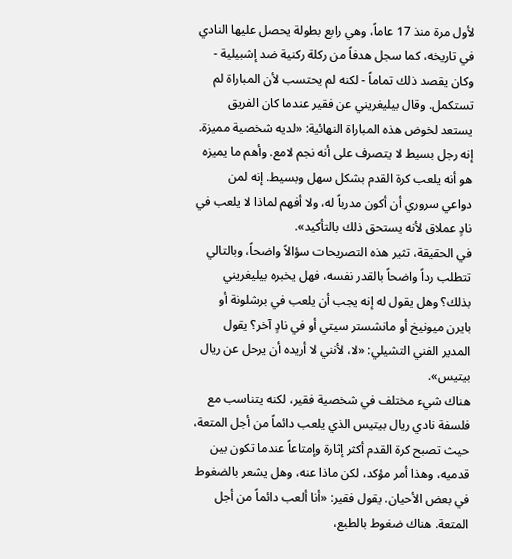لأول مرة منذ 17 عاماً، وهي رابع بطولة يحصل عليها النادي في تاريخه، كما سجل هدفاً من ركلة ركنية ضد إشبيلية - وكان يقصد ذلك تماماً - لكنه لم يحتسب لأن المباراة لم تستكمل. وقال بيليغريني عن فقير عندما كان الفريق يستعد لخوض هذه المباراة النهائية: «لديه شخصية مميزة. إنه رجل بسيط لا يتصرف على أنه نجم لامع. وأهم ما يميزه هو أنه يلعب كرة القدم بشكل سهل وبسيط. إنه لمن دواعي سروري أن أكون مدرباً له، ولا أفهم لماذا لا يلعب في نادٍ عملاق لأنه يستحق ذلك بالتأكيد».
في الحقيقة، تثير هذه التصريحات سؤالاً واضحاً، وبالتالي تتطلب رداً واضحاً بالقدر نفسه، فهل يخبره بيليغريني بذلك؟ وهل يقول له إنه يجب أن يلعب في برشلونة أو بايرن ميونيخ أو مانشستر سيتي أو في نادٍ آخر؟ يقول المدير الفني التشيلي: «لا، لأنني لا أريده أن يرحل عن ريال بيتيس».
هناك شيء مختلف في شخصية فقير، لكنه يتناسب مع فلسفة نادي ريال بيتيس الذي يلعب دائماً من أجل المتعة، حيث تصبح كرة القدم أكثر إثارة وإمتاعاً عندما تكون بين قدميه، وهذا أمر مؤكد، لكن ماذا عنه، وهل يشعر بالضغوط في بعض الأحيان. يقول فقير: «أنا ألعب دائماً من أجل المتعة. هناك ضغوط بالطبع،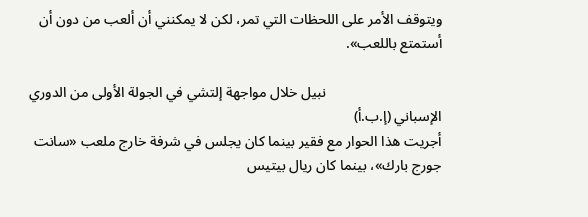ويتوقف الأمر على اللحظات التي تمر، لكن لا يمكنني أن ألعب من دون أن أستمتع باللعب».

                                نبيل خلال مواجهة إلتشي في الجولة الأولى من الدوري الإسباني (إ.ب.أ)
أجريت هذا الحوار مع فقير بينما كان يجلس في شرفة خارج ملعب «سانت جورج بارك»، بينما كان ريال بيتيس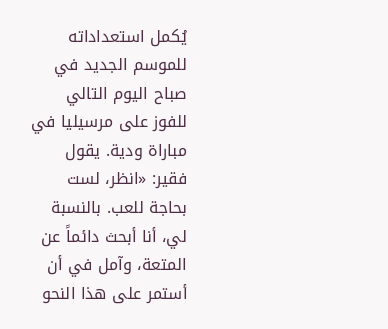يُكمل استعداداته للموسم الجديد في صباح اليوم التالي للفوز على مرسيليا في مباراة ودية. يقول فقير: «انظر، لست بحاجة للعب. بالنسبة لي، أنا أبحث دائماً عن المتعة، وآمل في أن أستمر على هذا النحو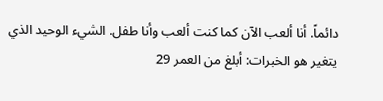دائماً. أنا ألعب الآن كما كنت ألعب وأنا طفل. الشيء الوحيد الذي يتغير هو الخبرات: أبلغ من العمر 29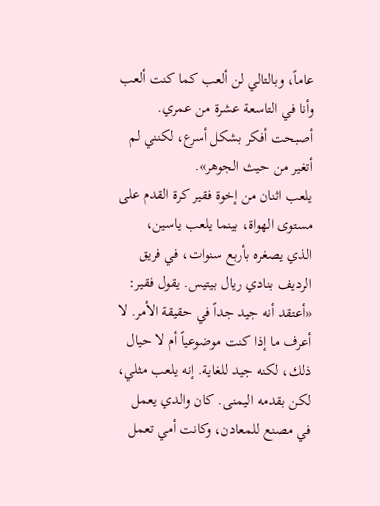عاماً، وبالتالي لن ألعب كما كنت ألعب وأنا في التاسعة عشرة من عمري. أصبحت أفكر بشكل أسرع، لكنني لم أتغير من حيث الجوهر».
يلعب اثنان من إخوة فقير كرة القدم على مستوى الهواة، بينما يلعب ياسين، الذي يصغره بأربع سنوات، في فريق الرديف بنادي ريال بيتيس. يقول فقير: «أعتقد أنه جيد جداً في حقيقة الأمر. لا أعرف ما إذا كنت موضوعياً أم لا حيال ذلك، لكنه جيد للغاية. إنه يلعب مثلي، لكن بقدمه اليمنى. كان والدي يعمل في مصنع للمعادن، وكانت أمي تعمل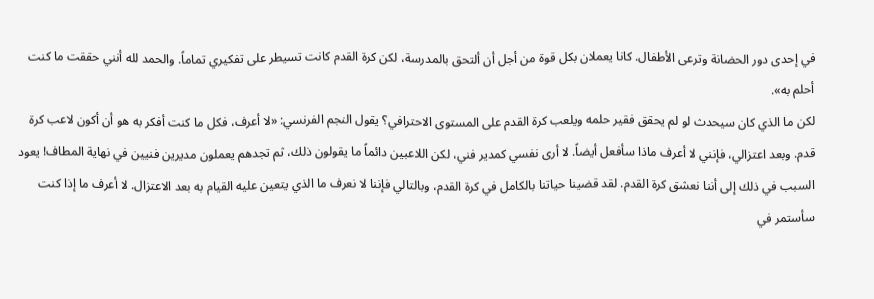في إحدى دور الحضانة وترعى الأطفال. كانا يعملان بكل قوة من أجل أن ألتحق بالمدرسة، لكن كرة القدم كانت تسيطر على تفكيري تماماً. والحمد لله أنني حققت ما كنت أحلم به».
لكن ما الذي كان سيحدث لو لم يحقق فقير حلمه ويلعب كرة القدم على المستوى الاحترافي؟ يقول النجم الفرنسي: «لا أعرف، فكل ما كنت أفكر به هو أن أكون لاعب كرة قدم. وبعد اعتزالي، فإنني لا أعرف ماذا سأفعل أيضاً. لا أرى نفسي كمدير فني، لكن اللاعبين دائماً ما يقولون ذلك، ثم تجدهم يعملون مديرين فنيين في نهاية المطاف! يعود السبب في ذلك إلى أننا نعشق كرة القدم. لقد قضينا حياتنا بالكامل في كرة القدم، وبالتالي فإننا لا نعرف ما الذي يتعين عليه القيام به بعد الاعتزال. لا أعرف ما إذا كنت سأستمر في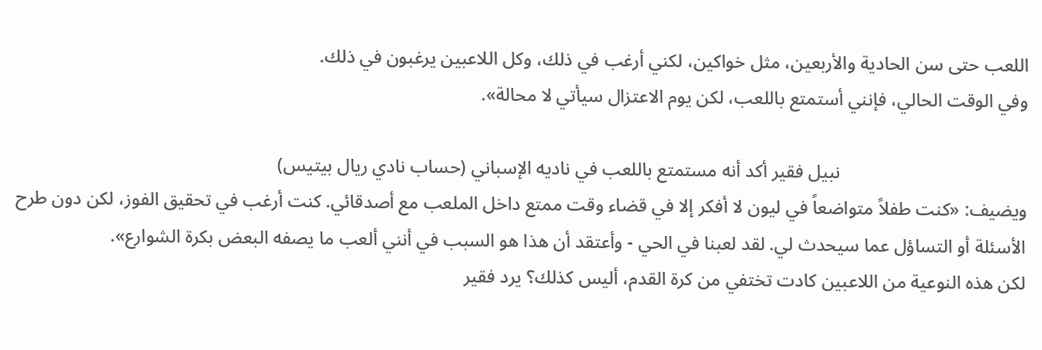اللعب حتى سن الحادية والأربعين، مثل خواكين، لكني أرغب في ذلك، وكل اللاعبين يرغبون في ذلك.
وفي الوقت الحالي، فإنني أستمتع باللعب، لكن يوم الاعتزال سيأتي لا محالة».

                                        نبيل فقير أكد أنه مستمتع باللعب في ناديه الإسباني (حساب نادي ريال بيتيس)
ويضيف: «كنت طفلاً متواضعاً في ليون لا أفكر إلا في قضاء وقت ممتع داخل الملعب مع أصدقائي. كنت أرغب في تحقيق الفوز، لكن دون طرح الأسئلة أو التساؤل عما سيحدث لي. لقد لعبنا في الحي - وأعتقد أن هذا هو السبب في أنني ألعب ما يصفه البعض بكرة الشوارع».
لكن هذه النوعية من اللاعبين كادت تختفي من كرة القدم، أليس كذلك؟ يرد فقير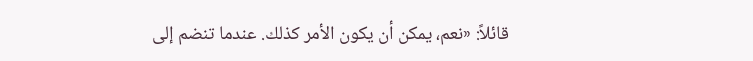قائلاً: «نعم، يمكن أن يكون الأمر كذلك. عندما تنضم إلى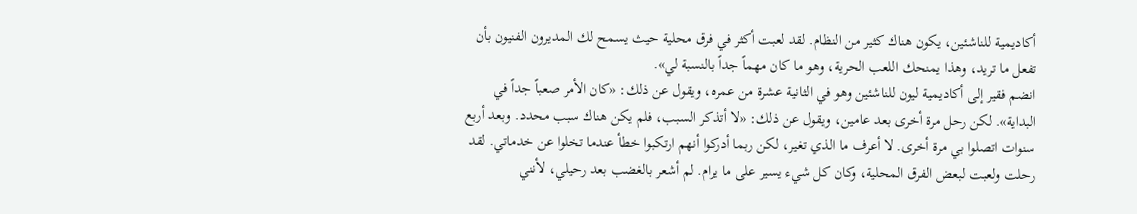أكاديمية للناشئين، يكون هناك كثير من النظام. لقد لعبت أكثر في فرق محلية حيث يسمح لك المديرون الفنيون بأن تفعل ما تريد، وهذا يمنحك اللعب الحرية، وهو ما كان مهماً جداً بالنسبة لي».
انضم فقير إلى أكاديمية ليون للناشئين وهو في الثانية عشرة من عمره، ويقول عن ذلك: «كان الأمر صعباً جداً في البداية». لكن رحل مرة أخرى بعد عامين، ويقول عن ذلك: «لا أتذكر السبب، فلم يكن هناك سبب محدد. وبعد أربع سنوات اتصلوا بي مرة أخرى. لا أعرف ما الذي تغير، لكن ربما أدركوا أنهم ارتكبوا خطأ عندما تخلوا عن خدماتي. لقد رحلت ولعبت لبعض الفرق المحلية، وكان كل شيء يسير على ما يرام. لم أشعر بالغضب بعد رحيلي، لأنني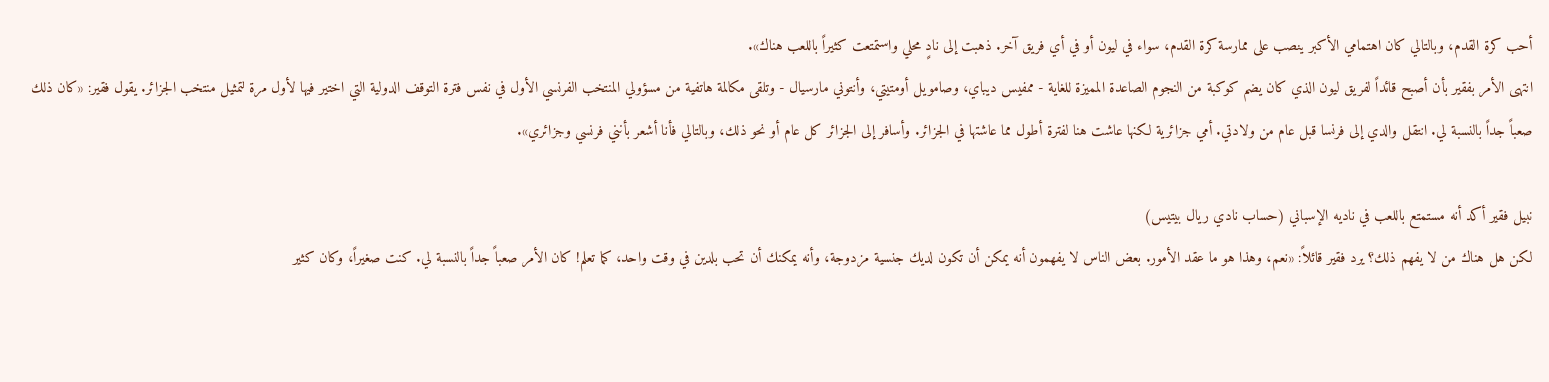أحب كرة القدم، وبالتالي كان اهتمامي الأكبر ينصب على ممارسة كرة القدم، سواء في ليون أو في أي فريق آخر. ذهبت إلى نادٍ محلي واستمتعت كثيراً باللعب هناك».
انتهى الأمر بفقير بأن أصبح قائداً لفريق ليون الذي كان يضم كوكبة من النجوم الصاعدة المميزة للغاية - ممفيس ديباي، وصامويل أومتيتي، وأنتوني مارسيال - وتلقى مكالمة هاتفية من مسؤولي المنتخب الفرنسي الأول في نفس فترة التوقف الدولية التي اختير فيها لأول مرة لتمثيل منتخب الجزائر. يقول فقير: «كان ذلك صعباً جداً بالنسبة لي. انتقل والدي إلى فرنسا قبل عام من ولادتي. أمي جزائرية لكنها عاشت هنا لفترة أطول مما عاشتها في الجزائر. وأسافر إلى الجزائر كل عام أو نحو ذلك، وبالتالي فأنا أشعر بأنني فرنسي وجزائري».

نبيل فقير أكد أنه مستمتع باللعب في ناديه الإسباني (حساب نادي ريال بيتيس)
لكن هل هناك من لا يفهم ذلك؟ يرد فقير قائلاً: «نعم، وهذا هو ما عقد الأمور. بعض الناس لا يفهمون أنه يمكن أن تكون لديك جنسية مزدوجة، وأنه يمكنك أن تحب بلدين في وقت واحد، كما تعلم! كان الأمر صعباً جداً بالنسبة لي. كنت صغيراً، وكان كثير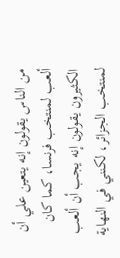من الناس يقولون إنه يتعين علي أن ألعب لمنتخب فرنسا، كما كان الكثيرون يقولون إنه يجب أن ألعب لمنتخب الجزائر، لكنني في النهاية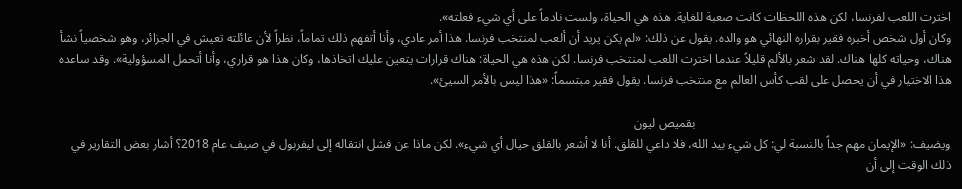اخترت اللعب لفرنسا، لكن هذه اللحظات كانت صعبة للغاية. هذه هي الحياة، ولست نادماً على أي شيء فعلته».
وكان أول شخص أخبره فقير بقراره النهائي هو والده. يقول عن ذلك: «لم يكن يريد أن ألعب لمنتخب فرنسا. هذا أمر عادي، وأنا أتفهم ذلك تماماً، نظراً لأن عائلته تعيش في الجزائر، وهو شخصياً نشأ هناك، وحياته كلها هناك. لقد شعر بالألم قليلاً عندما اخترت اللعب لمنتخب فرنسا. لكن هذه هي الحياة: هناك قرارات يتعين عليك اتخاذها، وكان هذا هو قراري، وأنا أتحمل المسؤولية». وقد ساعده هذا الاختيار في أن يحصل على لقب كأس العالم مع منتخب فرنسا. يقول فقير مبتسماً: «هذا ليس بالأمر السيئ».

                                                                                  بقميص ليون
ويضيف: «الإيمان مهم جداً بالنسبة لي: كل شيء بيد الله، فلا داعي للقلق. أنا لا أشعر بالقلق حيال أي شيء». لكن ماذا عن فشل انتقاله إلى ليفربول في صيف عام 2018؟ أشار بعض التقارير في ذلك الوقت إلى أن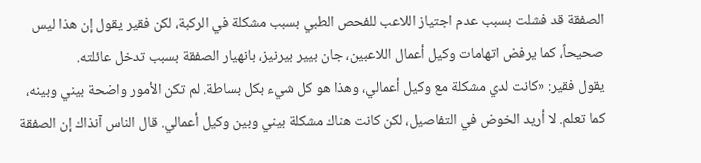الصفقة قد فشلت بسبب عدم اجتياز اللاعب للفحص الطبي بسبب مشكلة في الركبة، لكن فقير يقول إن هذا ليس صحيحاً، كما يرفض اتهامات وكيل أعمال اللاعبين، جان بيير بيرنيز، بانهيار الصفقة بسبب تدخل عائلته.
يقول فقير: «كانت لدي مشكلة مع وكيل أعمالي، وهذا هو كل شيء بكل بساطة. لم تكن الأمور واضحة بيني وبينه، كما تعلم. لا أريد الخوض في التفاصيل، لكن كانت هناك مشكلة بيني وبين وكيل أعمالي. قال الناس آنذاك إن الصفقة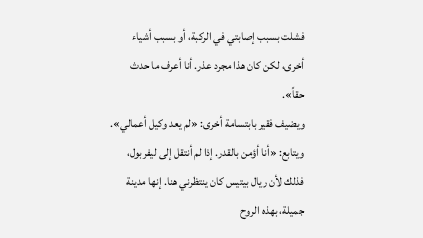فشلت بسبب إصابتي في الركبة، أو بسبب أشياء أخرى، لكن كان هذا مجرد عذر. أنا أعرف ما حدث حقاً».
ويضيف فقير بابتسامة أخرى: «لم يعد وكيل أعمالي». ويتابع: «أنا أؤمن بالقدر. إذا لم أنتقل إلى ليفربول، فذلك لأن ريال بيتيس كان ينتظرني هنا. إنها مدينة جميلة، بهذه الروح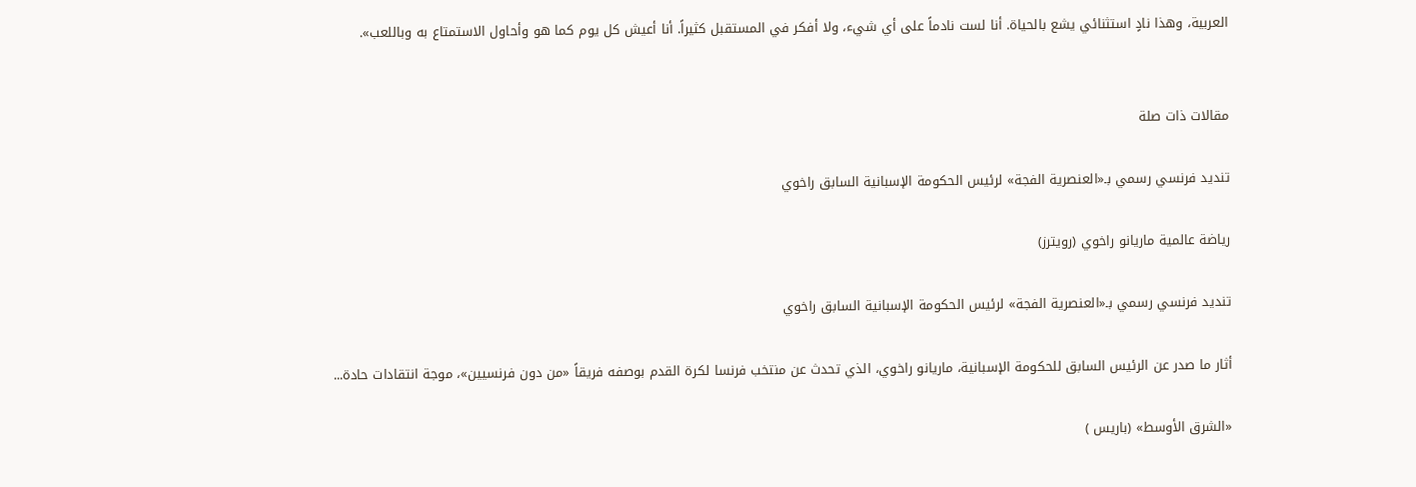العربية، وهذا نادٍ استثنائي يشع بالحياة. أنا لست نادماً على أي شيء، ولا أفكر في المستقبل كثيراً. أنا أعيش كل يوم كما هو وأحاول الاستمتاع به وباللعب».


مقالات ذات صلة

تنديد فرنسي رسمي بـ«العنصرية الفجة» لرئيس الحكومة الإسبانية السابق راخوي

رياضة عالمية ماريانو راخوي (رويترز)

تنديد فرنسي رسمي بـ«العنصرية الفجة» لرئيس الحكومة الإسبانية السابق راخوي

أثار ما صدر عن الرئيس السابق للحكومة الإسبانية، ماريانو راخوي، الذي تحدث عن منتخب فرنسا لكرة القدم بوصفه فريقاً «من دون فرنسيين»، موجة انتقادات حادة...

«الشرق الأوسط» (باريس )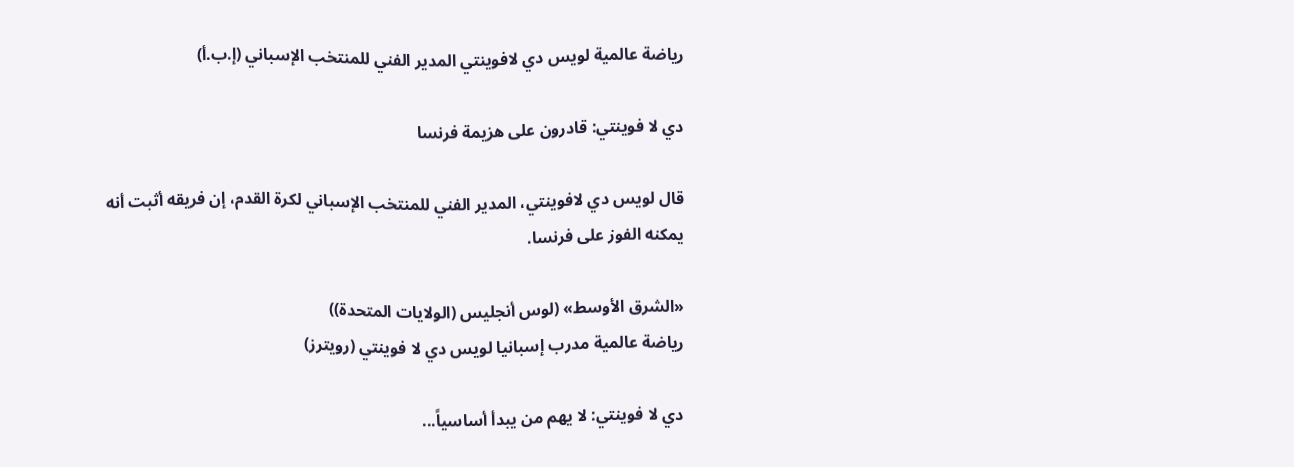رياضة عالمية لويس دي لافوينتي المدير الفني للمنتخب الإسباني (إ.ب.أ)

دي لا فوينتي: قادرون على هزيمة فرنسا

قال لويس دي لافوينتي، المدير الفني للمنتخب الإسباني لكرة القدم، إن فريقه أثبت أنه يمكنه الفوز على فرنسا.

«الشرق الأوسط» (لوس أنجليس (الولايات المتحدة))
رياضة عالمية مدرب إسبانيا لويس دي لا فوينتي (رويترز)

دي لا فوينتي: لا يهم من يبدأ أساسياً...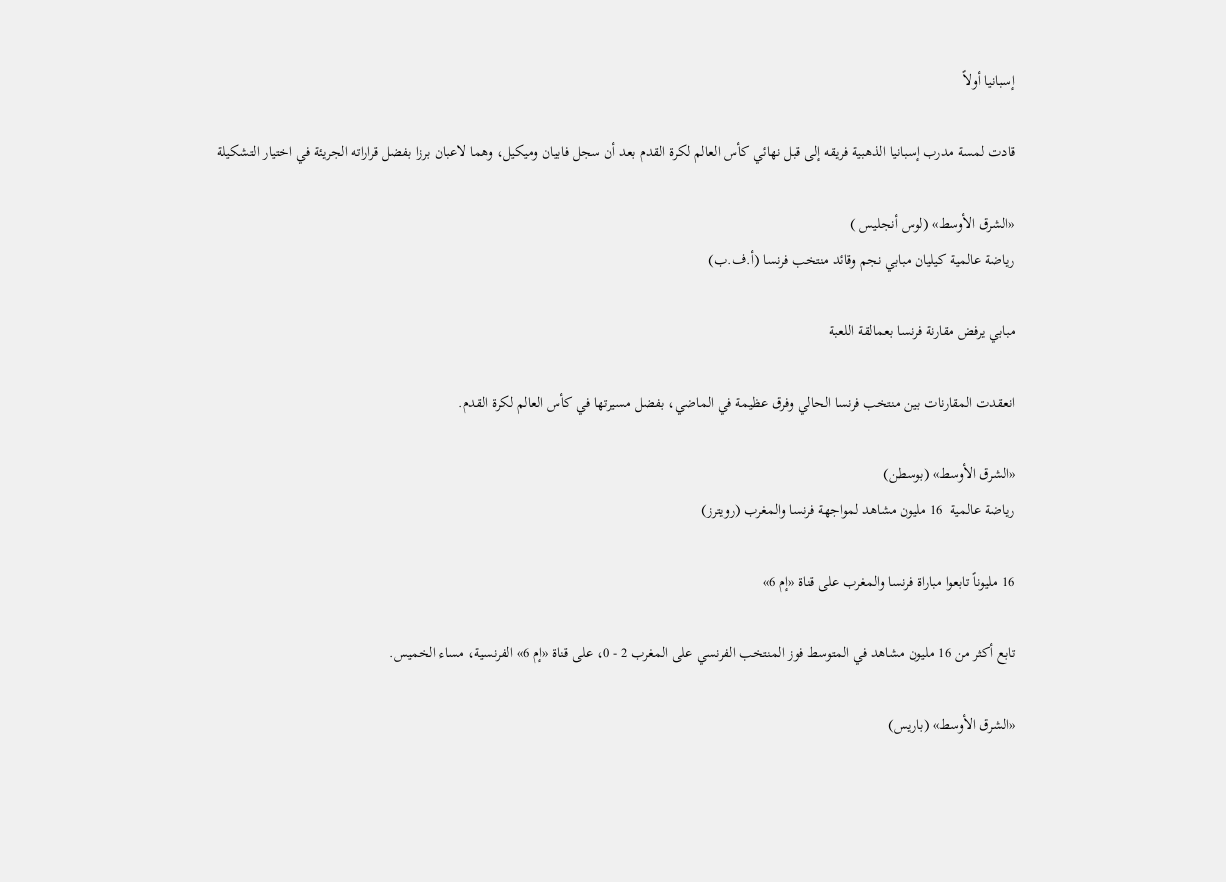إسبانيا أولاً

قادت لمسة مدرب إسبانيا الذهبية فريقه إلى قبل نهائي كأس العالم لكرة القدم بعد أن سجل فابيان وميكيل، وهما لاعبان برزا بفضل قراراته الجريئة في اختيار التشكيلة

«الشرق الأوسط» (لوس أنجليس )
رياضة عالمية كيليان مبابي نجم وقائد منتخب فرنسا (أ.ف.ب)

مبابي يرفض مقارنة فرنسا بعمالقة اللعبة

انعقدت المقارنات بين منتخب فرنسا الحالي وفرق عظيمة في الماضي، بفضل مسيرتها في كأس العالم لكرة القدم.

«الشرق الأوسط» (بوسطن)
رياضة عالمية  16 مليون مشاهد لمواجهة فرنسا والمغرب (رويترز)

16 مليوناً تابعوا مباراة فرنسا والمغرب على قناة «إم 6»

تابع أكثر من 16 مليون مشاهد في المتوسط فوز المنتخب الفرنسي على المغرب 2 - 0، على قناة «إم 6» الفرنسية، مساء الخميس.

«الشرق الأوسط» (باريس)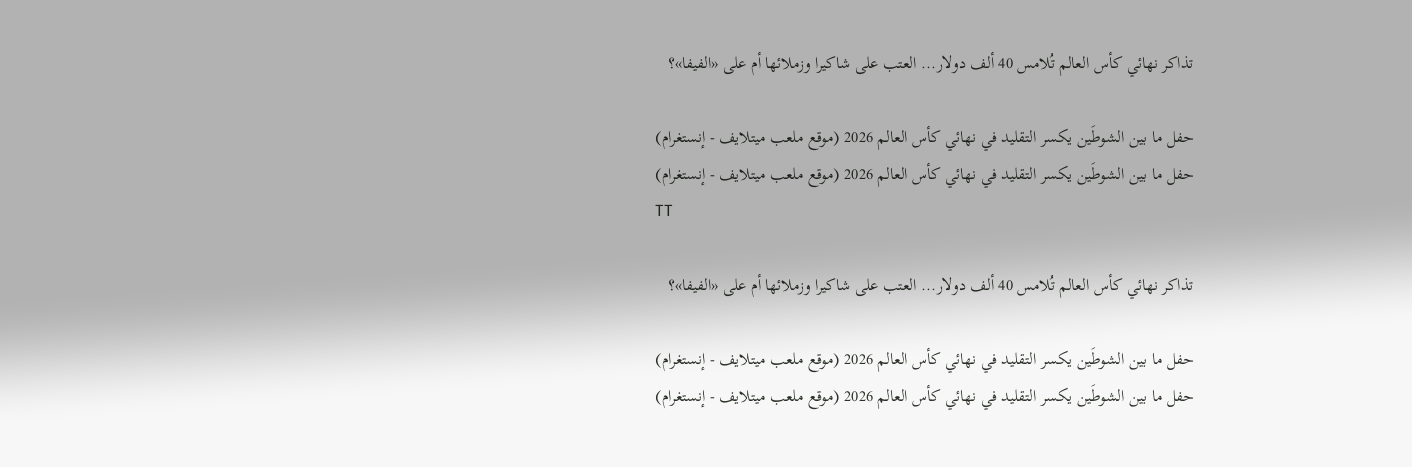تذاكر نهائي كأس العالم تُلامس 40 ألف دولار... العتب على شاكيرا وزملائها أم على «الفيفا»؟

حفل ما بين الشوطَين يكسر التقليد في نهائي كأس العالم 2026 (موقع ملعب ميتلايف - إنستغرام)
حفل ما بين الشوطَين يكسر التقليد في نهائي كأس العالم 2026 (موقع ملعب ميتلايف - إنستغرام)
TT

تذاكر نهائي كأس العالم تُلامس 40 ألف دولار... العتب على شاكيرا وزملائها أم على «الفيفا»؟

حفل ما بين الشوطَين يكسر التقليد في نهائي كأس العالم 2026 (موقع ملعب ميتلايف - إنستغرام)
حفل ما بين الشوطَين يكسر التقليد في نهائي كأس العالم 2026 (موقع ملعب ميتلايف - إنستغرام)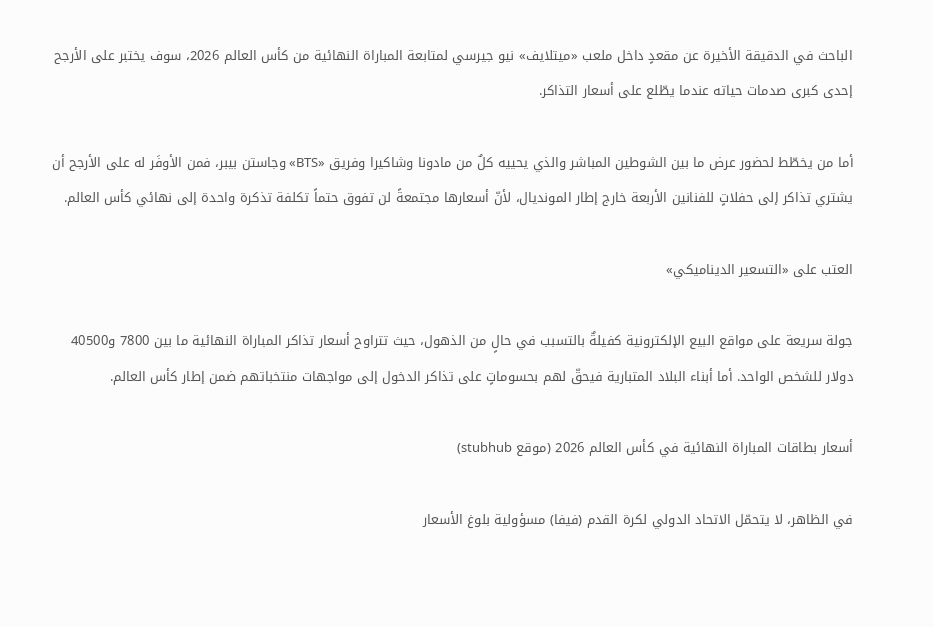الباحث في الدقيقة الأخيرة عن مقعدٍ داخل ملعب «ميتلايف» نيو جيرسي لمتابعة المباراة النهائية من كأس العالم 2026، سوف يختبر على الأرجح إحدى كبرى صدمات حياته عندما يطّلع على أسعار التذاكر.

أما من يخطّط لحضور عرض ما بين الشوطين المباشر والذي يحييه كلٌ من مادونا وشاكيرا وفريق «BTS» وجاستن بيبر، فمن الأوفَر له على الأرجح أن يشتري تذاكر إلى حفلاتٍ للفنانين الأربعة خارج إطار المونديال، لأنّ أسعارها مجتمعةً لن تفوق حتماً تكلفة تذكرة واحدة إلى نهائي كأس العالم.

العتب على «التسعير الديناميكي»

جولة سريعة على مواقع البيع الإلكترونية كفيلةٌ بالتسبب في حالٍ من الذهول، حيث تتراوح أسعار تذاكر المباراة النهائية ما بين 7800 و40500 دولار للشخص الواحد. أما أبناء البلاد المتبارية فيحقّ لهم بحسوماتٍ على تذاكر الدخول إلى مواجهات منتخباتهم ضمن إطار كأس العالم.

أسعار بطاقات المباراة النهائية في كأس العالم 2026 (موقع stubhub)

في الظاهر، لا يتحمّل الاتحاد الدولي لكرة القدم (فيفا) مسؤولية بلوغ الأسعار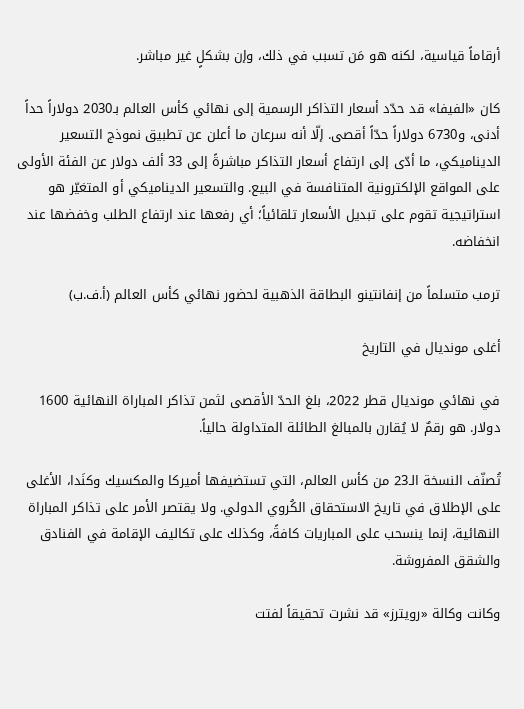أرقاماً قياسية، لكنه هو مَن تسبب في ذلك، وإن بشكلٍ غير مباشر.

كان «الفيفا» قد حدّد أسعار التذاكر الرسمية إلى نهائي كأس العالم بـ2030 دولاراً حداً أدنى، و6730 دولاراً حدّاً أقصى. إلّا أنه سرعان ما أعلن عن تطبيق نموذج التسعير الديناميكي، ما أدّى إلى ارتفاع أسعار التذاكر مباشرةً إلى 33 ألف دولار عن الفئة الأولى على المواقع الإلكترونية المتنافسة في البيع. والتسعير الديناميكي أو المتغيّر هو استراتيجية تقوم على تبديل الأسعار تلقائياً؛ أي رفعها عند ارتفاع الطلب وخفضها عند انخفاضه.

ترمب متسلماً من إنفانتينو البطاقة الذهبية لحضور نهائي كأس العالم (أ.ف.ب)

أغلى مونديال في التاريخ

في نهائي مونديال قطر 2022، بلغ الحدّ الأقصى لثمن تذاكر المباراة النهائية 1600 دولار. هو رقمٌ لا يُقارن بالمبالغ الطائلة المتداولة حالياً.

تُصنّف النسخة الـ23 من كأس العالم، التي تستضيفها أميركا والمكسيك وكنَدا، الأغلى على الإطلاق في تاريخ الاستحقاق الكُروي الدولي. ولا يقتصر الأمر على تذاكر المباراة النهائية، إنما ينسحب على المباريات كافةً، وكذلك على تكاليف الإقامة في الفنادق والشقق المفروشة.

وكانت وكالة «رويترز» قد نشرت تحقيقاً لفتت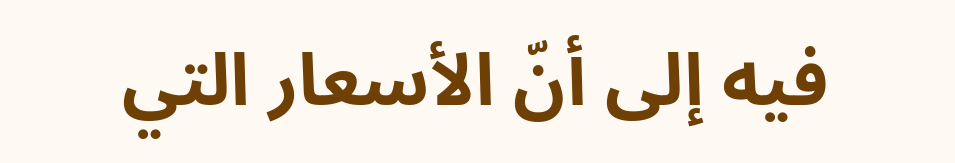فيه إلى أنّ الأسعار التي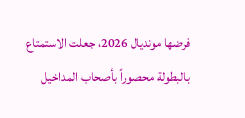فرضها مونديال 2026، جعلت الاستمتاع بالبطولة محصوراً بأصحاب المداخيل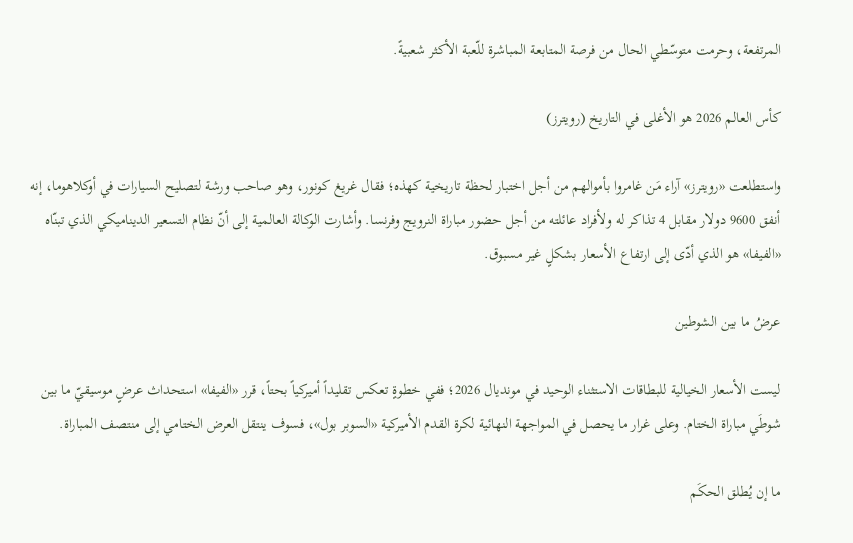المرتفعة، وحرمت متوسّطي الحال من فرصة المتابعة المباشرة للّعبة الأكثر شعبيةً.

كأس العالم 2026 هو الأغلى في التاريخ (رويترز)

واستطلعت «رويترز» آراء مَن غامروا بأموالهم من أجل اختبار لحظة تاريخية كهذه؛ فقال غريغ كونور، وهو صاحب ورشة لتصليح السيارات في أوكلاهوما، إنه أنفق 9600 دولار مقابل 4 تذاكر له ولأفراد عائلته من أجل حضور مباراة النرويج وفرنسا. وأشارت الوكالة العالمية إلى أنّ نظام التسعير الديناميكي الذي تبنّاه «الفيفا» هو الذي أدّى إلى ارتفاع الأسعار بشكلٍ غير مسبوق.

عرضُ ما بين الشوطين

ليست الأسعار الخيالية للبطاقات الاستثناء الوحيد في مونديال 2026؛ ففي خطوةٍ تعكس تقليداً أميركياً بحتاً، قرر «الفيفا» استحداث عرضٍ موسيقيّ ما بين شوطَي مباراة الختام. وعلى غرار ما يحصل في المواجهة النهائية لكرة القدم الأميركية «السوبر بول»، فسوف ينتقل العرض الختامي إلى منتصف المباراة.

ما إن يُطلق الحكَم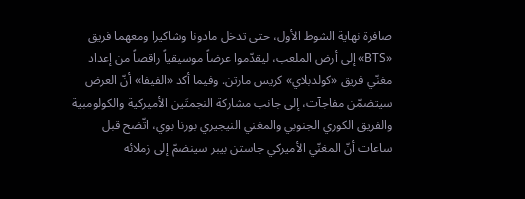صافرة نهاية الشوط الأول، حتى تدخل مادونا وشاكيرا ومعهما فريق «BTS» إلى أرض الملعب، ليقدّموا عرضاً موسيقياً راقصاً من إعداد مغنّي فريق «كولدبلاي» كريس مارتن. وفيما أكد «الفيفا» أنّ العرض سيتضمّن مفاجآت، إلى جانب مشاركة النجمتَين الأميركية والكولومبية والفريق الكوري الجنوبي والمغني النيجيري بورنا بوي، اتّضح قبل ساعات أنّ المغنّي الأميركي جاستن بيبر سينضمّ إلى زملائه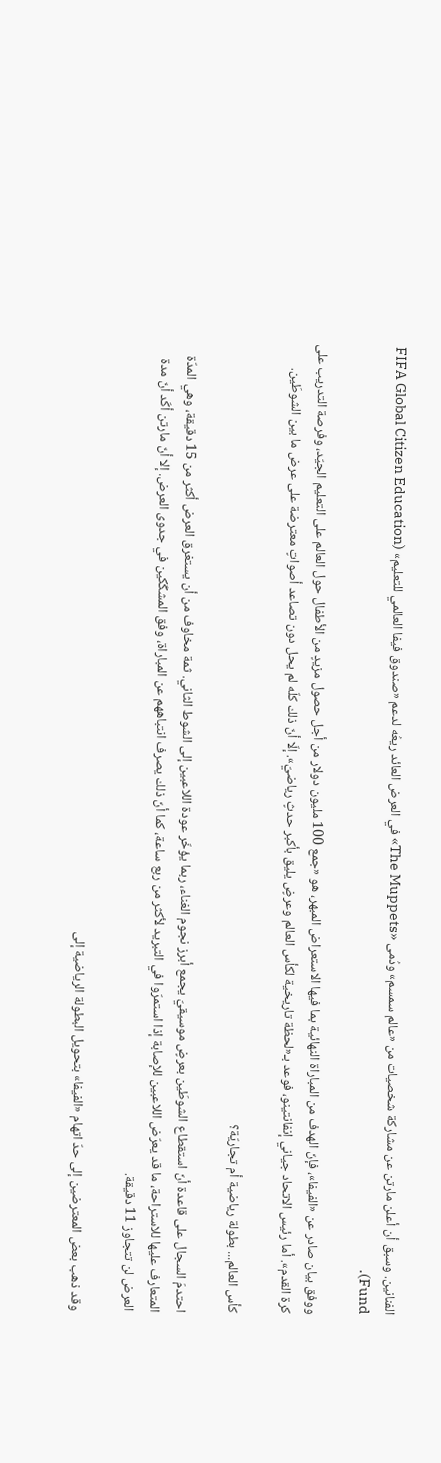الفنانين. وسبق أن أعلن مارتن عن مشاركة شخصيات من «عالم سمسم» ودُمى «The Muppets» في العرض العائد ريعُه لدعم «صندوق فيفا العالمي للتعليم» (FIFA Global Citizen Education Fund).

ووفق بيان صادر عن «الفيفا»، فإنّ الهدف من المباراة النهائية بما فيها الاستعراض المبهر، هو «جمع 100 مليون دولار من أجل حصول مزيدٍ من الأطفال حول العالم على التعليم الجيّد، وفرصة التدريب على كرة القدم». أما رئيس الاتحاد جياني إنفانتينو، فوعد بـ«لحظة تاريخية لكأس العالم وعرضٍ يليق بأكبر حدثٍ رياضيّ». إلّا أنّ ذلك كلّه لم يحل دون تصاعد أصواتٍ معترضة على عرض ما بين الشوطَين.

كأس العالم... بطولة رياضية أم تجاريّة؟

احتدمَ السجال على قاعدة أنّ استقطاع الشوطَين بعرضٍ موسيقيّ يجمع أبرز نجوم الغناء، ربما يؤخّر عودة اللاعبين إلى الشوط الثاني. ثمة مخاوف من أن يستغرق العرض أكثر من 15 دقيقة، وهي المدّة المتعارف عليها للاستراحة، ما قد يعرّض اللاعبين للإصابة إذا استمرّوا في التبريد لأكثر من ربع ساعة، كما أنّ ذلك يصرف انتباههم عن المباراة، وفق المشكّكين في جدوى العرض. إلا أنّ مارتن أكّد أنّ مدة العرض لن تتجاوز 11 دقيقة.

وقد ذهب بعض المعترضين إلى حدّ اتهام «الفيفا» بتحويل البطولة الرياضية إلى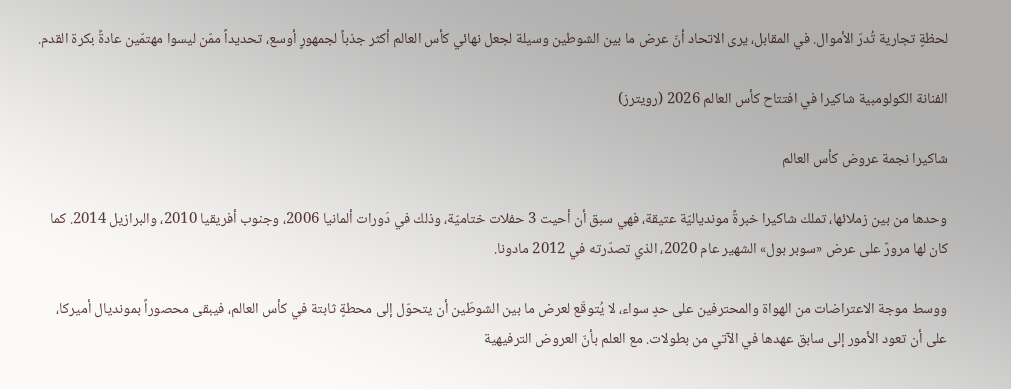لحظةٍ تجارية تُدرّ الأموال. في المقابل، يرى الاتحاد أنّ عرض ما بين الشوطين وسيلة لجعل نهائي كأس العالم أكثر جذباً لجمهورٍ أوسع، تحديداً ممّن ليسوا مهتمّين عادةً بكرة القدم.

الفنانة الكولومبية شاكيرا في افتتاح كأس العالم 2026 (رويترز)

شاكيرا نجمة عروض كأس العالم

وحدها من بين زملائها، تملك شاكيرا خبرةً موندياليّة عتيقة، فهي سبق أن أحيت 3 حفلات ختاميّة، وذلك في دَورات ألمانيا 2006، وجنوب أفريقيا 2010، والبرازيل 2014. كما كان لها مرورٌ على عرض «سوبر بول» الشهير عام 2020، الذي تصدّرته في 2012 مادونا.

ووسط موجة الاعتراضات من الهواة والمحترفين على حدٍ سواء، لا يُتوقَع لعرض ما بين الشوطَين أن يتحوّل إلى محطةٍ ثابتة في كأس العالم، فيبقى محصوراً بمونديال أميركا، على أن تعود الأمور إلى سابق عهدها في الآتي من بطولات. مع العلم بأنّ العروض الترفيهية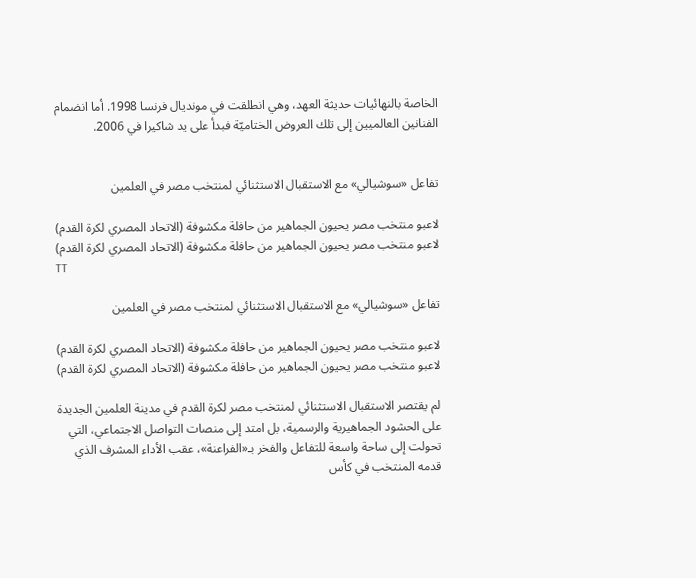الخاصة بالنهائيات حديثة العهد، وهي انطلقت في مونديال فرنسا 1998. أما انضمام الفنانين العالميين إلى تلك العروض الختاميّة فبدأ على يد شاكيرا في 2006.


تفاعل «سوشيالي» مع الاستقبال الاستثنائي لمنتخب مصر في العلمين

لاعبو منتخب مصر يحيون الجماهير من حافلة مكشوفة (الاتحاد المصري لكرة القدم)
لاعبو منتخب مصر يحيون الجماهير من حافلة مكشوفة (الاتحاد المصري لكرة القدم)
TT

تفاعل «سوشيالي» مع الاستقبال الاستثنائي لمنتخب مصر في العلمين

لاعبو منتخب مصر يحيون الجماهير من حافلة مكشوفة (الاتحاد المصري لكرة القدم)
لاعبو منتخب مصر يحيون الجماهير من حافلة مكشوفة (الاتحاد المصري لكرة القدم)

لم يقتصر الاستقبال الاستثنائي لمنتخب مصر لكرة القدم في مدينة العلمين الجديدة على الحشود الجماهيرية والرسمية، بل امتد إلى منصات التواصل الاجتماعي، التي تحولت إلى ساحة واسعة للتفاعل والفخر بـ«الفراعنة»، عقب الأداء المشرف الذي قدمه المنتخب في كأس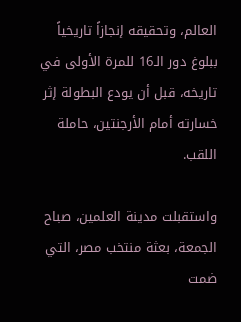العالم، وتحقيقه إنجازاً تاريخياً ببلوغ دور الـ16 للمرة الأولى في تاريخه، قبل أن يودع البطولة إثر خسارته أمام الأرجنتين، حاملة اللقب.

واستقبلت مدينة العلمين، صباح الجمعة، بعثة منتخب مصر، التي ضمت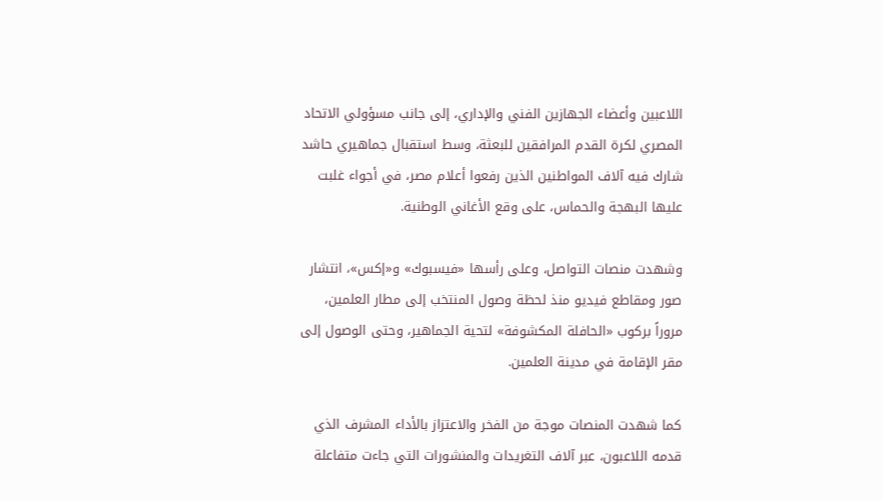اللاعبين وأعضاء الجهازين الفني والإداري، إلى جانب مسؤولي الاتحاد المصري لكرة القدم المرافقين للبعثة، وسط استقبال جماهيري حاشد شارك فيه آلاف المواطنين الذين رفعوا أعلام مصر، في أجواء غلبت عليها البهجة والحماس، على وقع الأغاني الوطنية.

وشهدت منصات التواصل، وعلى رأسها «فيسبوك» و«إكس»، انتشار صور ومقاطع فيديو منذ لحظة وصول المنتخب إلى مطار العلمين، مروراً بركوب «الحافلة المكشوفة» لتحية الجماهير، وحتى الوصول إلى مقر الإقامة في مدينة العلمين.

كما شهدت المنصات موجة من الفخر والاعتزاز بالأداء المشرف الذي قدمه اللاعبون، عبر آلاف التغريدات والمنشورات التي جاءت متفاعلة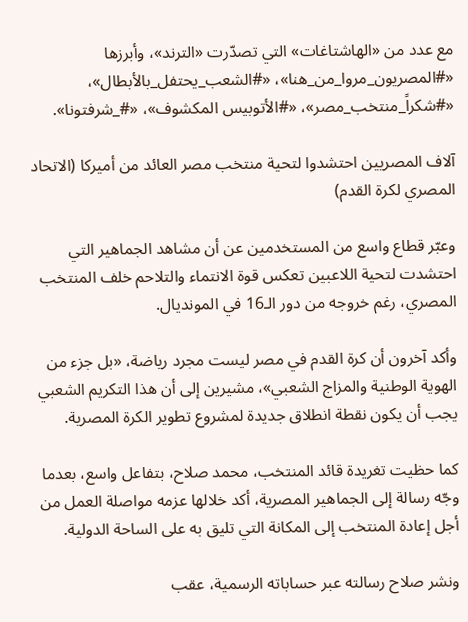مع عدد من «الهاشتاغات» التي تصدّرت «الترند»، وأبرزها «#المصريون_مروا_من_هنا»، «#الشعب_يحتفل_بالأبطال»، «#شكراً_منتخب_مصر»، «#الأتوبيس المكشوف»، «#_شرفتونا».

آلاف المصريين احتشدوا لتحية منتخب مصر العائد من أميركا (الاتحاد المصري لكرة القدم)

وعبّر قطاع واسع من المستخدمين عن أن مشاهد الجماهير التي احتشدت لتحية اللاعبين تعكس قوة الانتماء والتلاحم خلف المنتخب المصري، رغم خروجه من دور الـ16 في المونديال.

وأكد آخرون أن كرة القدم في مصر ليست مجرد رياضة، «بل جزء من الهوية الوطنية والمزاج الشعبي»، مشيرين إلى أن هذا التكريم الشعبي يجب أن يكون نقطة انطلاق جديدة لمشروع تطوير الكرة المصرية.

كما حظيت تغريدة قائد المنتخب، محمد صلاح، بتفاعل واسع، بعدما وجّه رسالة إلى الجماهير المصرية، أكد خلالها عزمه مواصلة العمل من أجل إعادة المنتخب إلى المكانة التي تليق به على الساحة الدولية.

ونشر صلاح رسالته عبر حساباته الرسمية، عقب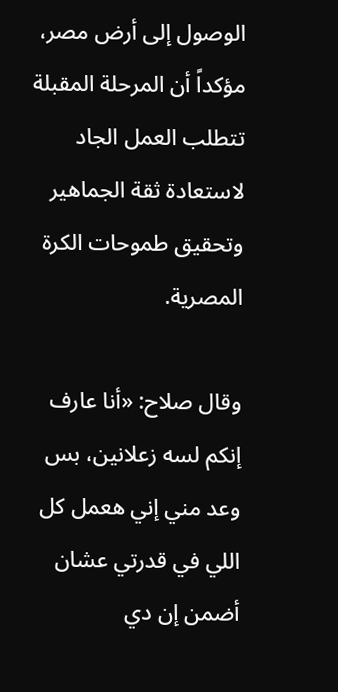الوصول إلى أرض مصر، مؤكداً أن المرحلة المقبلة تتطلب العمل الجاد لاستعادة ثقة الجماهير وتحقيق طموحات الكرة المصرية.

وقال صلاح: «أنا عارف إنكم لسه زعلانين، بس وعد مني إني هعمل كل اللي في قدرتي عشان أضمن إن دي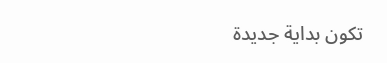تكون بداية جديدة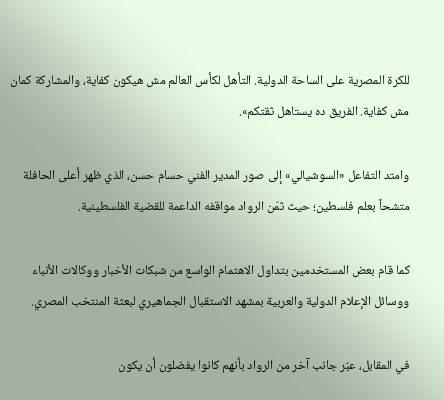للكرة المصرية على الساحة الدولية. التأهل لكأس العالم مش هيكون كفاية، والمشاركة كمان مش كفاية. الفريق ده يستاهل ثقتكم».

وامتد التفاعل «السوشيالي» إلى صور المدير الفني حسام حسن، الذي ظهر أعلى الحافلة متشحاً بعلم فلسطين؛ حيث ثمّن الرواد مواقفه الداعمة للقضية الفلسطينية.

كما قام بعض المستخدمين بتداول الاهتمام الواسع من شبكات الأخبار ووكالات الأنباء ووسائل الإعلام الدولية والعربية بمشهد الاستقبال الجماهيري لبعثة المنتخب المصري.

في المقابل، عبّر جانب آخر من الرواد بأنهم كانوا يفضلون أن يكون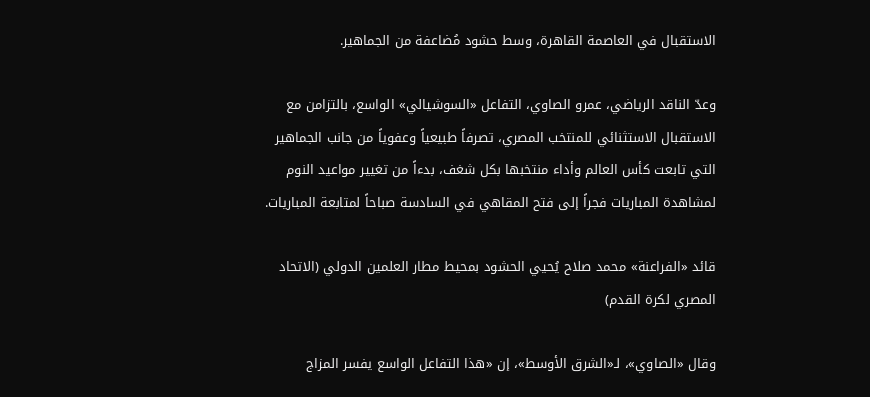الاستقبال في العاصمة القاهرة، وسط حشود مُضاعفة من الجماهير.

وعدّ الناقد الرياضي، عمرو الصاوي، التفاعل «السوشيالي» الواسع، بالتزامن مع الاستقبال الاستثنائي للمنتخب المصري، تصرفاً طبيعياً وعفوياً من جانب الجماهير التي تابعت كأس العالم وأداء منتخبها بكل شغف، بدءاً من تغيير مواعيد النوم لمشاهدة المباريات فجراً إلى فتح المقاهي في السادسة صباحاً لمتابعة المباريات.

قائد «الفراعنة» محمد صلاح يُحيي الحشود بمحيط مطار العلمين الدولي (الاتحاد المصري لكرة القدم)

وقال «الصاوي»، لـ«الشرق الأوسط»، إن «هذا التفاعل الواسع يفسر المزاج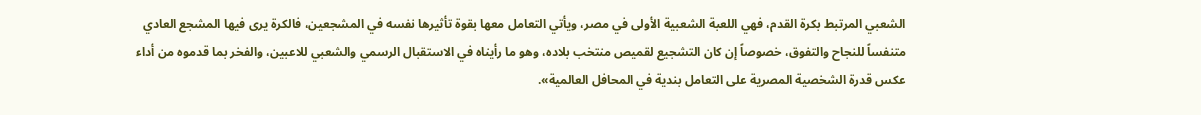الشعبي المرتبط بكرة القدم، فهي اللعبة الشعبية الأولى في مصر، ويأتي التعامل معها بقوة تأثيرها نفسه في المشجعين، فالكرة يرى فيها المشجع العادي متنفساً للنجاح والتفوق، خصوصاً إن كان التشجيع لقميص منتخب بلاده، وهو ما رأيناه في الاستقبال الرسمي والشعبي للاعبين، والفخر بما قدموه من أداء عكس قدرة الشخصية المصرية على التعامل بندية في المحافل العالمية».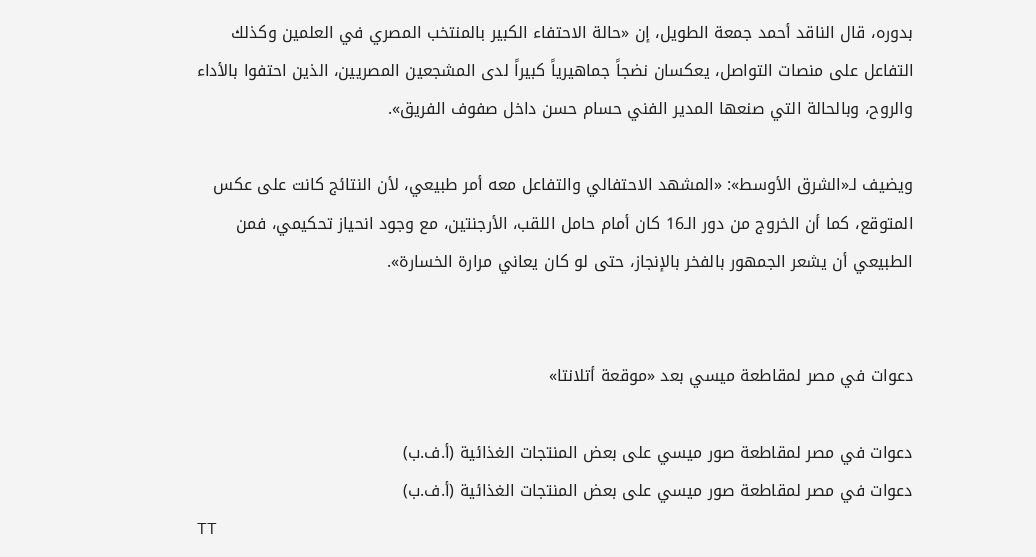بدوره، قال الناقد أحمد جمعة الطويل، إن «حالة الاحتفاء الكبير بالمنتخب المصري في العلمين وكذلك التفاعل على منصات التواصل، يعكسان نضجاً جماهيرياً كبيراً لدى المشجعين المصريين، الذين احتفوا بالأداء والروح، وبالحالة التي صنعها المدير الفني حسام حسن داخل صفوف الفريق».

ويضيف لـ«الشرق الأوسط»: «المشهد الاحتفالي والتفاعل معه أمر طبيعي، لأن النتائج كانت على عكس المتوقع، كما أن الخروج من دور الـ16 كان أمام حامل اللقب، الأرجنتين، مع وجود انحياز تحكيمي، فمن الطبيعي أن يشعر الجمهور بالفخر بالإنجاز، حتى لو كان يعاني مرارة الخسارة».


دعوات في مصر لمقاطعة ميسي بعد «موقعة أتلانتا»

دعوات في مصر لمقاطعة صور ميسي على بعض المنتجات الغذائية (أ.ف.ب)
دعوات في مصر لمقاطعة صور ميسي على بعض المنتجات الغذائية (أ.ف.ب)
TT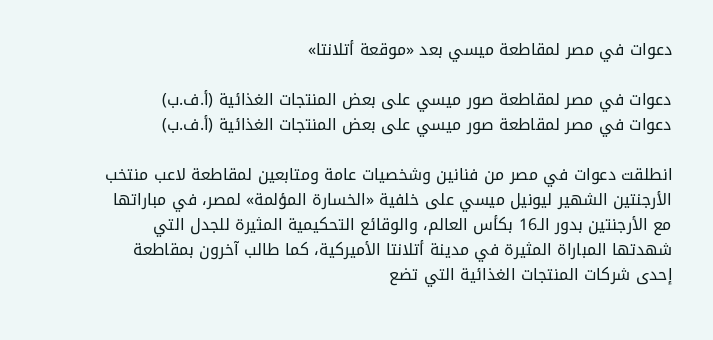دعوات في مصر لمقاطعة ميسي بعد «موقعة أتلانتا»

دعوات في مصر لمقاطعة صور ميسي على بعض المنتجات الغذائية (أ.ف.ب)
دعوات في مصر لمقاطعة صور ميسي على بعض المنتجات الغذائية (أ.ف.ب)

انطلقت دعوات في مصر من فنانين وشخصيات عامة ومتابعين لمقاطعة لاعب منتخب الأرجنتين الشهير ليونيل ميسي على خلفية «الخسارة المؤلمة» لمصر، في مباراتها مع الأرجنتين بدور الـ16 بكأس العالم، والوقائع التحكيمية المثيرة للجدل التي شهدتها المباراة المثيرة في مدينة أتلانتا الأميركية، كما طالب آخرون بمقاطعة إحدى شركات المنتجات الغذائية التي تضع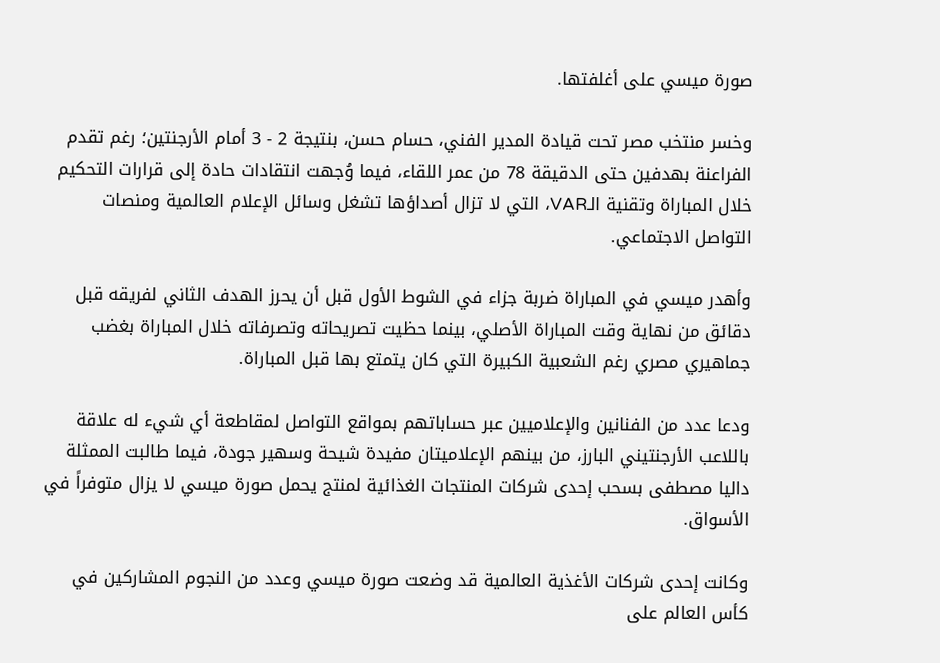صورة ميسي على أغلفتها.

وخسر منتخب مصر تحت قيادة المدير الفني، حسام حسن، بنتيجة 2 - 3 أمام الأرجنتين؛ رغم تقدم الفراعنة بهدفين حتى الدقيقة 78 من عمر اللقاء، فيما وُجهت انتقادات حادة إلى قرارات التحكيم خلال المباراة وتقنية الـVAR، التي لا تزال أصداؤها تشغل وسائل الإعلام العالمية ومنصات التواصل الاجتماعي.

وأهدر ميسي في المباراة ضربة جزاء في الشوط الأول قبل أن يحرز الهدف الثاني لفريقه قبل دقائق من نهاية وقت المباراة الأصلي، بينما حظيت تصريحاته وتصرفاته خلال المباراة بغضب جماهيري مصري رغم الشعبية الكبيرة التي كان يتمتع بها قبل المباراة.

ودعا عدد من الفنانين والإعلاميين عبر حساباتهم بمواقع التواصل لمقاطعة أي شيء له علاقة باللاعب الأرجنتيني البارز، من بينهم الإعلاميتان مفيدة شيحة وسهير جودة، فيما طالبت الممثلة داليا مصطفى بسحب إحدى شركات المنتجات الغذائية لمنتج يحمل صورة ميسي لا يزال متوفراً في الأسواق.

وكانت إحدى شركات الأغذية العالمية قد وضعت صورة ميسي وعدد من النجوم المشاركين في كأس العالم على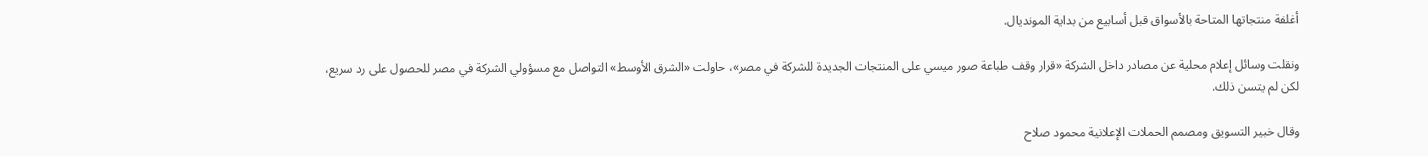أغلفة منتجاتها المتاحة بالأسواق قبل أسابيع من بداية المونديال.

ونقلت وسائل إعلام محلية عن مصادر داخل الشركة «قرار وقف طباعة صور ميسي على المنتجات الجديدة للشركة في مصر»، حاولت «الشرق الأوسط» التواصل مع مسؤولي الشركة في مصر للحصول على رد سريع، لكن لم يتسن ذلك.

وقال خبير التسويق ومصمم الحملات الإعلانية محمود صلاح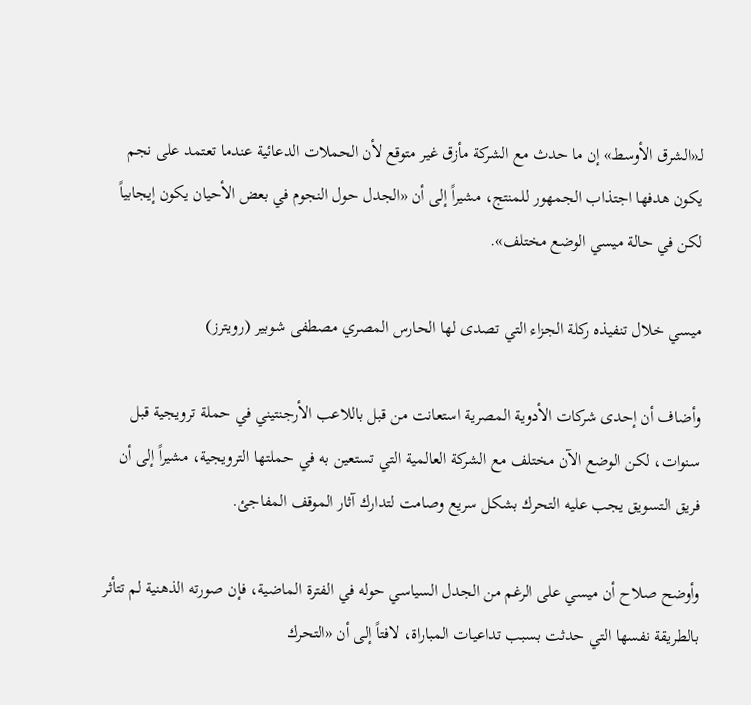لـ«الشرق الأوسط» إن ما حدث مع الشركة مأزق غير متوقع لأن الحملات الدعائية عندما تعتمد على نجم يكون هدفها اجتذاب الجمهور للمنتج، مشيراً إلى أن «الجدل حول النجوم في بعض الأحيان يكون إيجابياً لكن في حالة ميسي الوضع مختلف».

ميسي خلال تنفيذه ركلة الجزاء التي تصدى لها الحارس المصري مصطفى شوبير (رويترز)

وأضاف أن إحدى شركات الأدوية المصرية استعانت من قبل باللاعب الأرجنتيني في حملة ترويجية قبل سنوات، لكن الوضع الآن مختلف مع الشركة العالمية التي تستعين به في حملتها الترويجية، مشيراً إلى أن فريق التسويق يجب عليه التحرك بشكل سريع وصامت لتدارك آثار الموقف المفاجئ.

وأوضح صلاح أن ميسي على الرغم من الجدل السياسي حوله في الفترة الماضية، فإن صورته الذهنية لم تتأثر بالطريقة نفسها التي حدثت بسبب تداعيات المباراة، لافتاً إلى أن «التحرك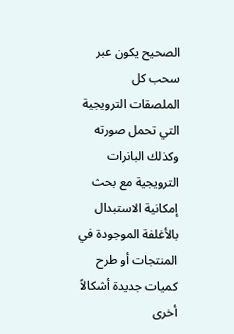الصحيح يكون عبر سحب كل الملصقات الترويجية التي تحمل صورته وكذلك البانرات الترويجية مع بحث إمكانية الاستبدال بالأغلفة الموجودة في المنتجات أو طرح كميات جديدة أشكالاً أخرى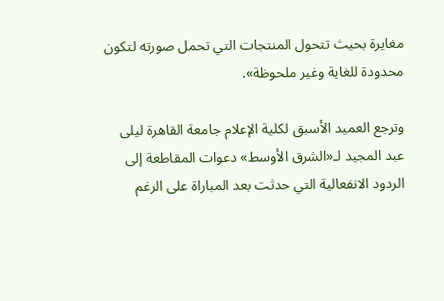مغايرة بحيث تتحول المنتجات التي تحمل صورته لتكون محدودة للغاية وغير ملحوظة».

وترجع العميد الأسبق لكلية الإعلام جامعة القاهرة ليلى عبد المجيد لـ«الشرق الأوسط» دعوات المقاطعة إلى الردود الانفعالية التي حدثت بعد المباراة على الرغم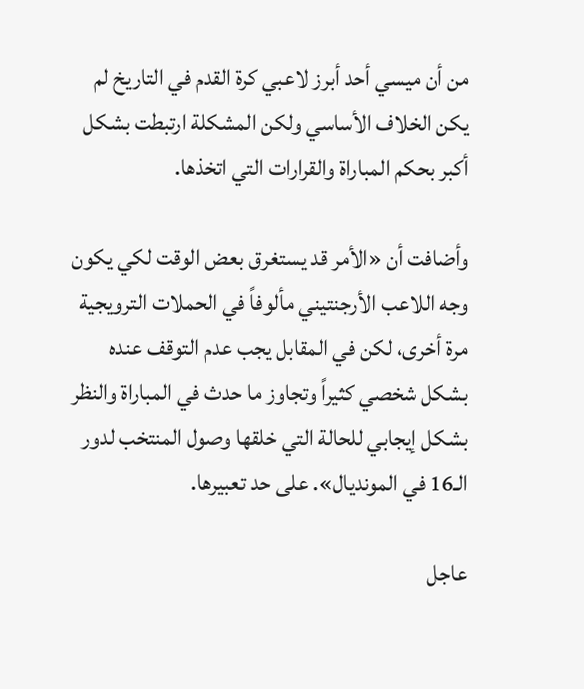من أن ميسي أحد أبرز لاعبي كرة القدم في التاريخ لم يكن الخلاف الأساسي ولكن المشكلة ارتبطت بشكل أكبر بحكم المباراة والقرارات التي اتخذها.

وأضافت أن «الأمر قد يستغرق بعض الوقت لكي يكون وجه اللاعب الأرجنتيني مألوفاً في الحملات الترويجية مرة أخرى، لكن في المقابل يجب عدم التوقف عنده بشكل شخصي كثيراً وتجاوز ما حدث في المباراة والنظر بشكل إيجابي للحالة التي خلقها وصول المنتخب لدور الـ16 في المونديال». على حد تعبيرها.

عاجل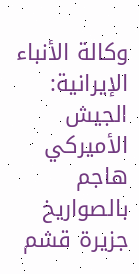وكالة الأنباء الإيرانية: الجيش الأميركي هاجم بالصواريخ جزيرة قشم